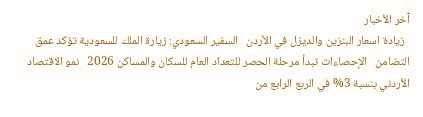آخر الأخبار
  زيادة اسعار البنزين والديزل في الأردن   السفير السعودي: زيارة الملك للسعودية تؤكد عمق التضامن   الإحصاءات تبدأ مرحلة الحصر للتعداد العام للسكان والمساكن 2026   نمو الاقتصاد الأردني بنسبة 3% في الربع الرابع من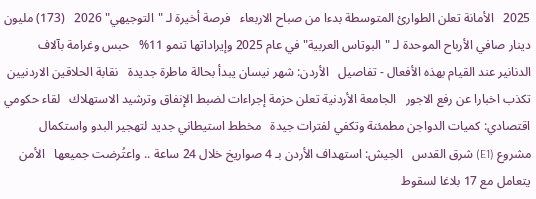2025   الأمانة تعلن الطوارئ المتوسطة بدءا من صباح الاربعاء   فرصة أخيرة لـ "التوجيهي" 2026   (173) مليون دينار صافي الأرباح الموحدة لـ "البوتاس العربية" في عام 2025 وإيراداتها تنمو 11%   حبس وغرامة بآلاف الدنانير عند القيام بهذه الأفعال - تفاصيل   الأردن: شهر نيسان يبدأ بحالة ماطرة جديدة   نقابة الحلاقين الاردنيين تكذب اخبارا عن رفع الاجور   الجامعة الأردنية تعلن حزمة إجراءات لضبط الإنفاق وترشيد الاستهلاك   لقاء حكومي اقتصادي: كميات الدواجن مطمئنة وتكفي لفترات جيدة   مخطط استيطاني جديد لتهجير البدو واستكمال مشروع (E1) شرق القدس   الجيش: استهداف الأردن بـ 4 صواريخ خلال 24 ساعة .. واعتُرضت جميعها   الأمن يتعامل مع 17 بلاغا لسقوط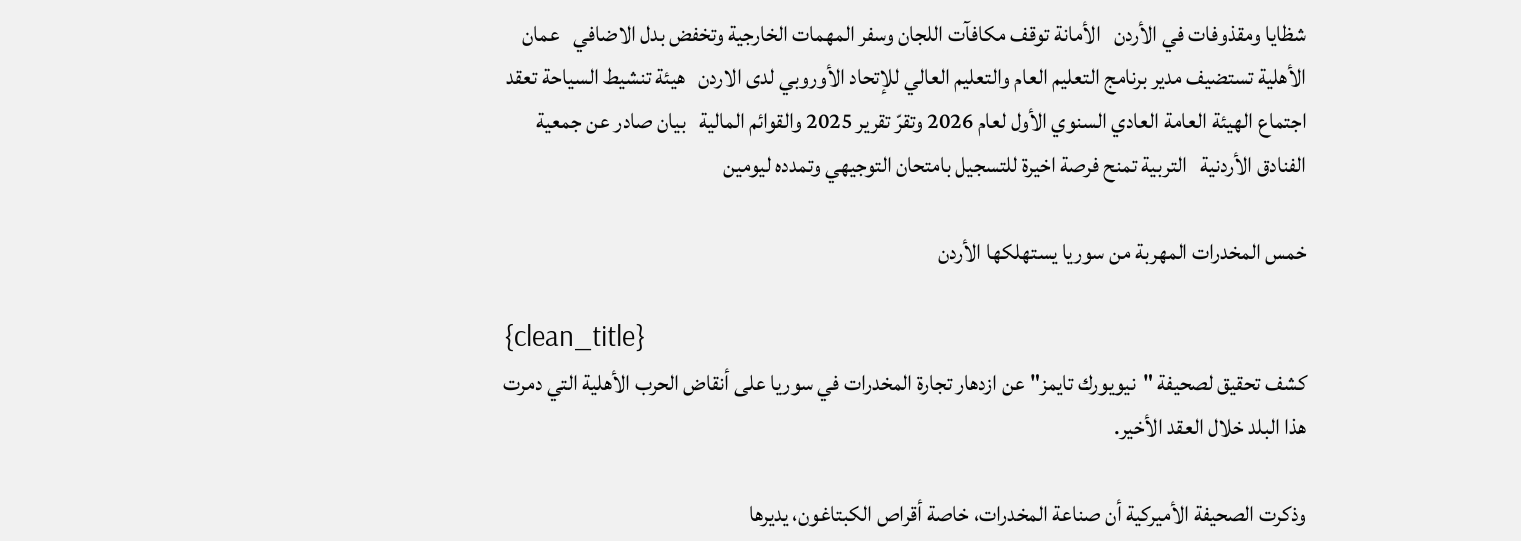شظايا ومقذوفات في الأردن   الأمانة توقف مكافآت اللجان وسفر المهمات الخارجية وتخفض بدل الاضافي   عمان الأهلية تستضيف مدير برنامج التعليم العام والتعليم العالي للإتحاد الأوروبي لدى الاردن   هيئة تنشيط السياحة تعقد اجتماع الهيئة العامة العادي السنوي الأول لعام 2026 وتقرّ تقرير 2025 والقوائم المالية   بيان صادر عن جمعية الفنادق الأردنية   التربية تمنح فرصة اخيرة للتسجيل بامتحان التوجيهي وتمدده ليومين

خمس المخدرات المهربة من سوريا يستهلكها الأردن

{clean_title}
كشف تحقيق لصحيفة "نيويورك تايمز" عن ازدهار تجارة المخدرات في سوريا على أنقاض الحرب الأهلية التي دمرت هذا البلد خلال العقد الأخير.

وذكرت الصحيفة الأميركية أن صناعة المخدرات، خاصة أقراص الكبتاغون، يديرها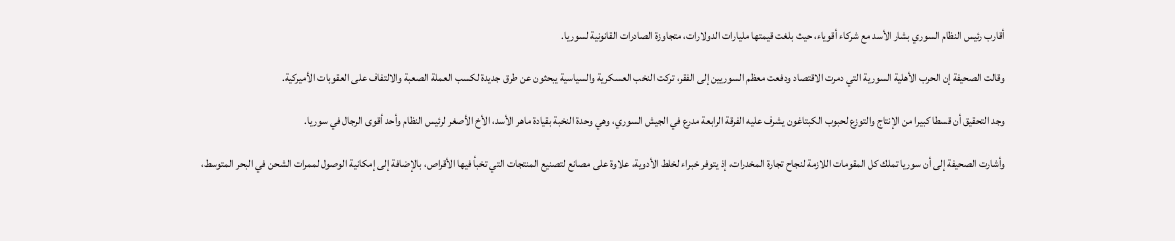أقارب رئيس النظام السوري بشار الأسد مع شركاء أقوياء، حيث بلغت قيمتها مليارات الدولارات، متجاوزة الصادرات القانونية لسوريا.

وقالت الصحيفة إن الحرب الأهلية السورية التي دمرت الاقتصاد ودفعت معظم السوريين إلى الفقر، تركت النخب العسكرية والسياسية يبحثون عن طرق جديدة لكسب العملة الصعبة والالتفاف على العقوبات الأميركية.

وجد التحقيق أن قسطا كبيرا من الإنتاج والتوزع لحبوب الكبتاغون يشرف عليه الفرقة الرابعة مدرع في الجيش السوري، وهي وحدة النخبة بقيادة ماهر الأسد، الأخ الأصغر لرئيس النظام وأحد أقوى الرجال في سوريا.

وأشارت الصحيفة إلى أن سوريا تملك كل المقومات اللازمة لنجاح تجارة المخدرات، إذ يتوفر خبراء لخلط الأدوية، علاوة على مصانع لتصنيع المنتجات التي تخبأ فيها الأقراص، بالإضافة إلى إمكانية الوصول لممرات الشحن في البحر المتوسط،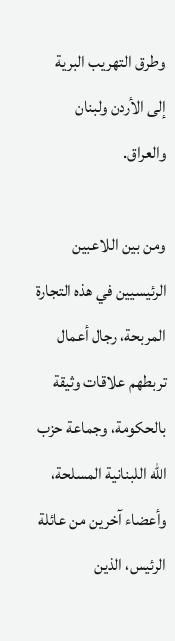وطرق التهريب البرية إلى الأردن ولبنان والعراق.

ومن بين اللاعبين الرئيسيين في هذه التجارة المربحة، رجال أعمال تربطهم علاقات وثيقة بالحكومة، وجماعة حزب الله اللبنانية المسلحة، وأعضاء آخرين من عائلة الرئيس، الذين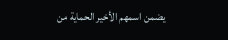يضمن اسمهم الأخير الحماية من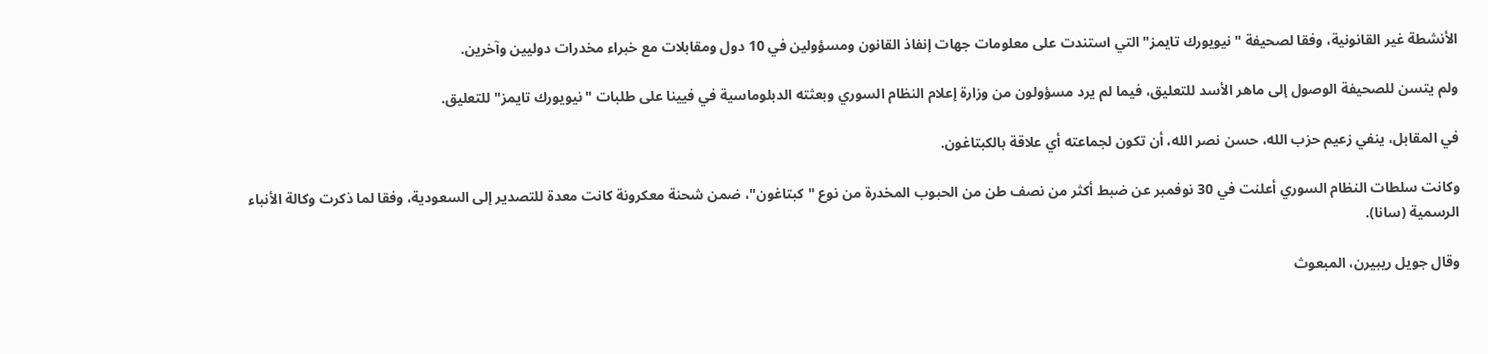الأنشطة غير القانونية، وفقا لصحيفة "نيويورك تايمز" التي استندت على معلومات جهات إنفاذ القانون ومسؤولين في 10 دول ومقابلات مع خبراء مخدرات دوليين وآخرين.

ولم يتسن للصحيفة الوصول إلى ماهر الأسد للتعليق، فيما لم يرد مسؤولون من وزارة إعلام النظام السوري وبعثته الدبلوماسية في فيينا على طلبات "نيويورك تايمز" للتعليق.

في المقابل، ينفي زعيم حزب الله، حسن نصر الله، أن تكون لجماعته أي علاقة بالكبتاغون.

وكانت سلطات النظام السوري أعلنت في 30 نوفمبر عن ضبط أكثر من نصف طن من الحبوب المخدرة من نوع "كبتاغون"، ضمن شحنة معكرونة كانت معدة للتصدير إلى السعودية، وفقا لما ذكرت وكالة الأنباء الرسمية (سانا).

وقال جويل ريبيرن، المبعوث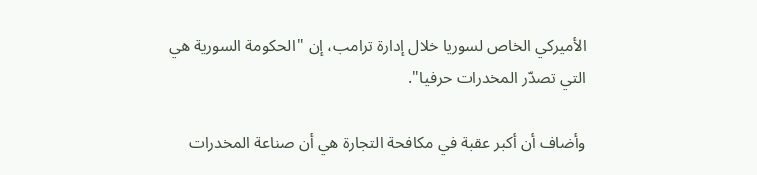الأميركي الخاص لسوريا خلال إدارة ترامب، إن "الحكومة السورية هي التي تصدّر المخدرات حرفيا".

وأضاف أن أكبر عقبة في مكافحة التجارة هي أن صناعة المخدرات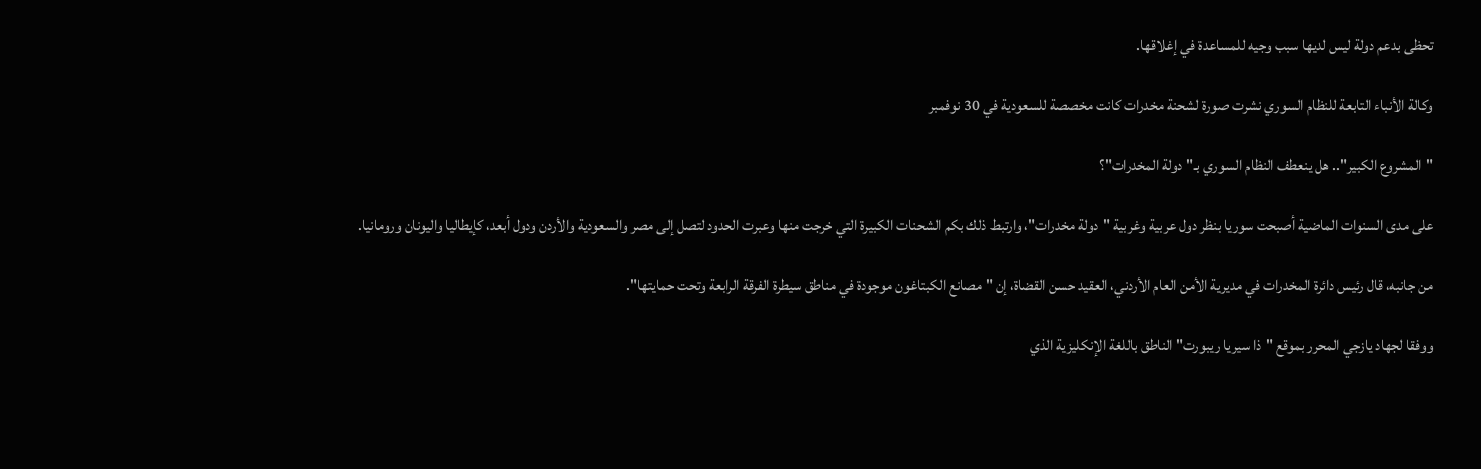تحظى بدعم دولة ليس لديها سبب وجيه للمساعدة في إغلاقها.

وكالة الأنباء التابعة للنظام السوري نشرت صورة لشحنة مخدرات كانت مخصصة للسعودية في 30 نوفمبر

"المشروع الكبير".. هل ينعطف النظام السوري بـ"دولة المخدرات"؟

على مدى السنوات الماضية أصبحت سوريا بنظر دول عربية وغربية "دولة مخدرات"، وارتبط ذلك بكم الشحنات الكبيرة التي خرجت منها وعبرت الحدود لتصل إلى مصر والسعودية والأردن ودول أبعد، كإيطاليا واليونان ورومانيا.

من جانبه، قال رئيس دائرة المخدرات في مديرية الأمن العام الأردني، العقيد حسن القضاة، إن "مصانع الكبتاغون موجودة في مناطق سيطرة الفرقة الرابعة وتحت حمايتها".

ووفقا لجهاد يازجي المحرر بموقع "ذا سيريا ريبورت" الناطق باللغة الإنكليزية الذي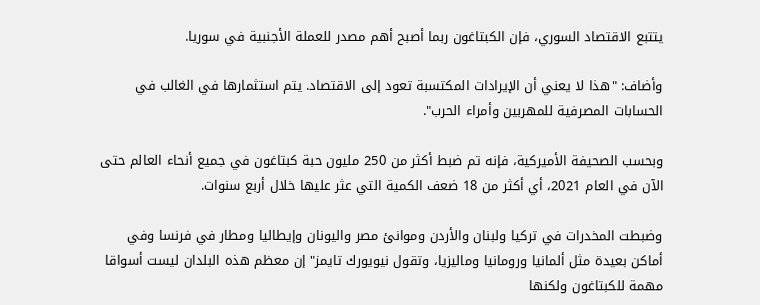يتتبع الاقتصاد السوري، فإن الكبتاغون ربما أصبح أهم مصدر للعملة الأجنبية في سوريا.

وأضاف: "هذا لا يعني أن الإيرادات المكتسبة تعود إلى الاقتصاد. يتم استثمارها في الغالب في الحسابات المصرفية للمهربين وأمراء الحرب".

وبحسب الصحيفة الأميركية، فإنه تم ضبط أكثر من 250 مليون حبة كبتاغون في جميع أنحاء العالم حتى الآن في العام 2021، أي أكثر من 18 ضعف الكمية التي عثر عليها خلال أربع سنوات.

وضبطت المخدرات في تركيا ولبنان والأردن وموانئ مصر واليونان وإيطاليا ومطار في فرنسا وفي أماكن بعيدة مثل ألمانيا ورومانيا وماليزيا، وتقول نيويورك تايمز" إن معظم هذه البلدان ليست أسواقا مهمة للكبتاغون ولكنها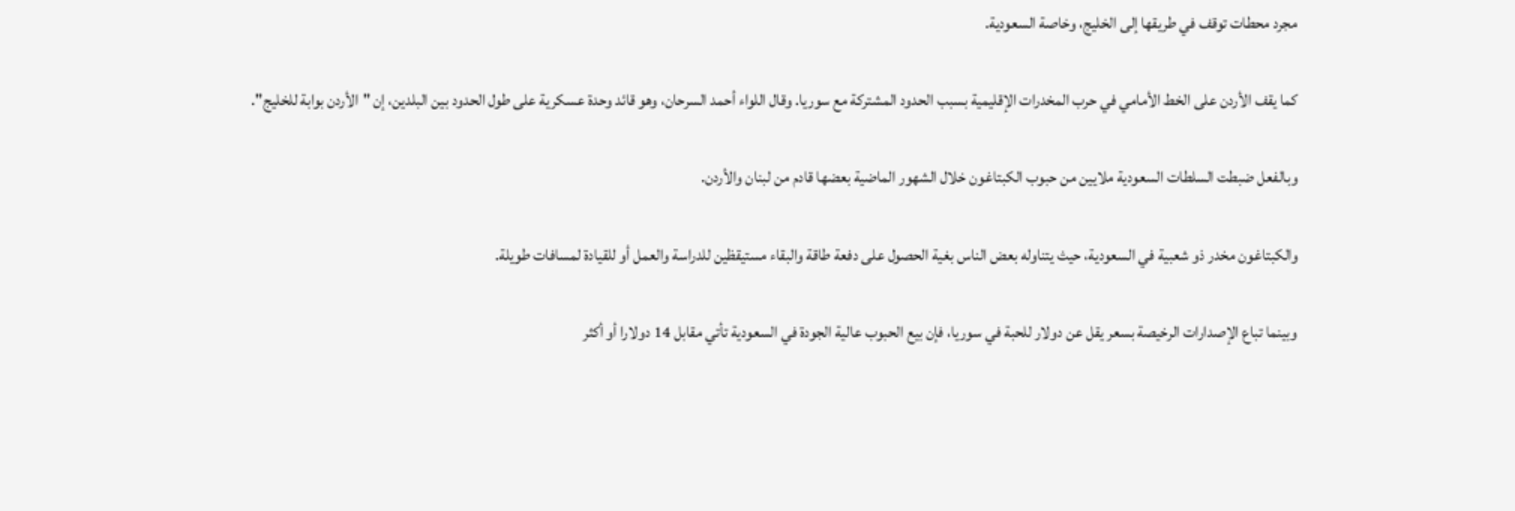مجرد محطات توقف في طريقها إلى الخليج، وخاصة السعودية.

كما يقف الأردن على الخط الأمامي في حرب المخدرات الإقليمية بسبب الحدود المشتركة مع سوريا. وقال اللواء أحمد السرحان، وهو قائد وحدة عسكرية على طول الحدود بين البلدين، إن "الأردن بوابة للخليج".

وبالفعل ضبطت السلطات السعودية ملايين من حبوب الكبتاغون خلال الشهور الماضية بعضها قادم من لبنان والأردن.

والكبتاغون مخدر ذو شعبية في السعودية، حيث يتناوله بعض الناس بغية الحصول على دفعة طاقة والبقاء مستيقظين للدراسة والعمل أو للقيادة لمسافات طويلة.

وبينما تباع الإصدارات الرخيصة بسعر يقل عن دولار للحبة في سوريا، فإن بيع الحبوب عالية الجودة في السعودية تأتي مقابل 14 دولارا أو أكثر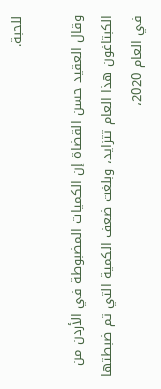للحبة.

وقال العقيد حسن القضاة إن الكميات المضبوطة في الأردن من الكبتاغون هذا العام تتزايد، وبلغت ضعف الكمية التي تم ضبطتها في العام 2020،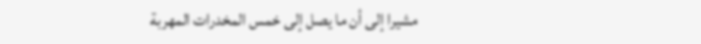مشيرا إلى أن ما يصل إلى خمس المخدرات المهربة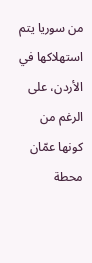من سوريا يتم استهلاكها في الأردن، على الرغم من كونها عمّان محطة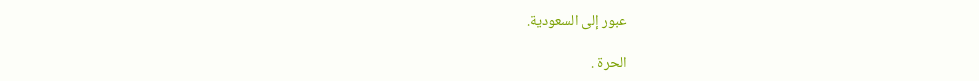عبور إلى السعودية.

الحرة .